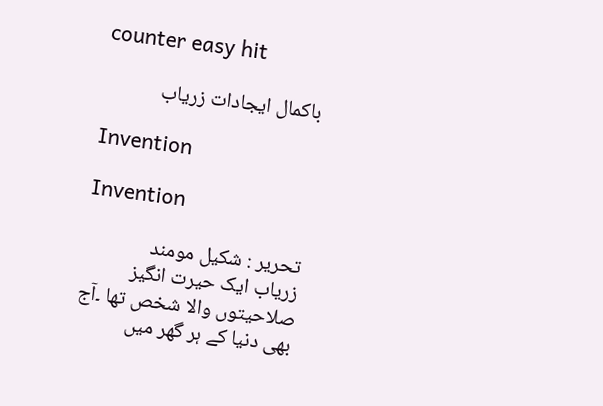counter easy hit

باکمال ایجادات زریاب

Invention

Invention

تحریر : شکیل مومند
زریاب ایک حیرت انگیز صلاحیتوں والا شخص تھا ۔آج بھی دنیا کے ہر گھر میں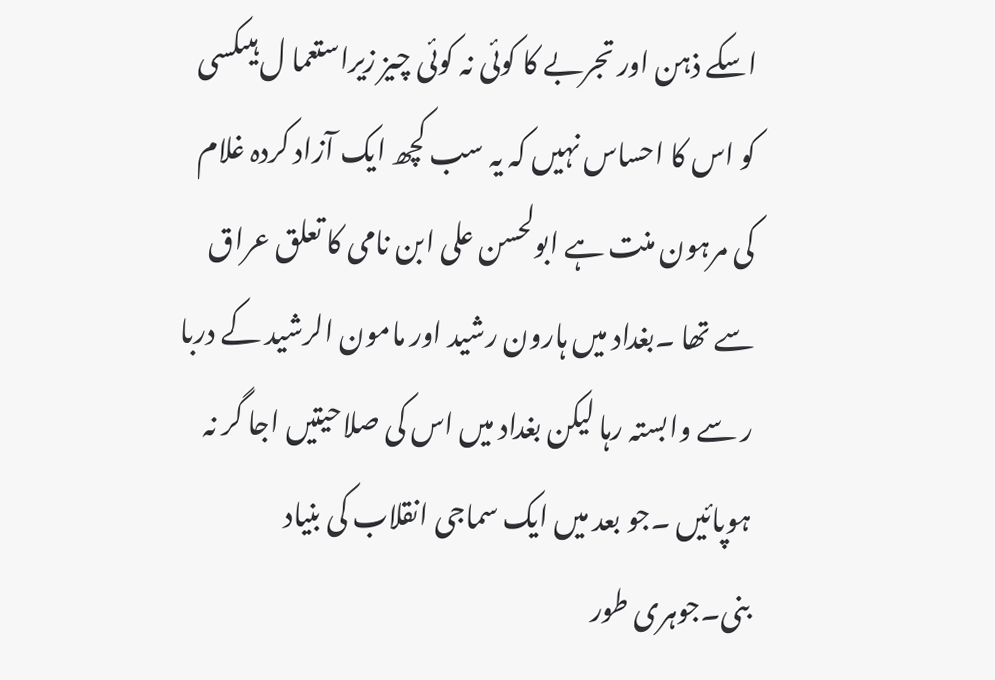اسکے ذہن اور تجربے کا کوئی نہ کوئی چیز زیراستعما ل ہیںکسی کو اس کا احساس نہیں کہ یہ سب کچھ ایک آزاد کردہ غلام کی مرہون منت ہے ابولحسن علی ابن نامی کا تعلق عراق سے تھا ۔بغداد میں ہارون رشید اور مامون الرشید کے دربا ر سے وابستہ رہا لیکن بغداد میں اس کی صلاحیتیں اجا گر نہ ہوپائیں ۔جو بعد میں ایک سماجی انقلاب کی بنیاد بنی۔جوہری طور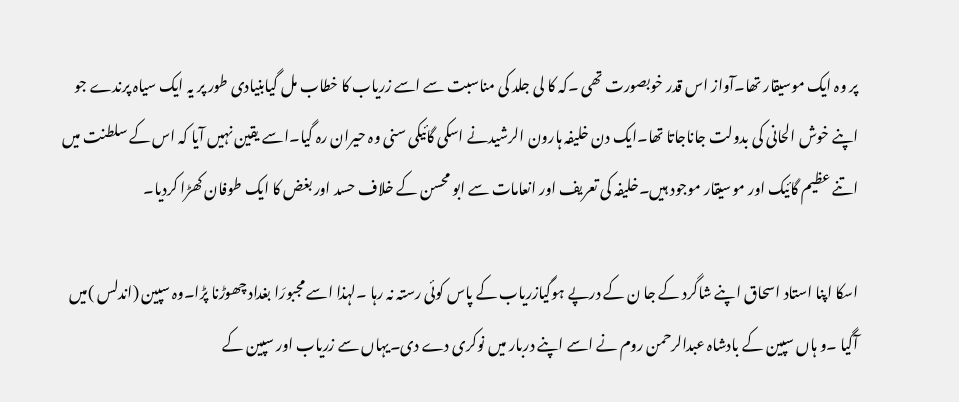پر وہ ایک موسیقار تھا۔آواز اس قدر خوبصورت تھی ۔کہ کا لی جلد کی مناسبت سے اسے زریاب کا خطاب مل گیابنیادی طور پر یہ ایک سیاہ پرندے جو اپنے خوش الحانی کی بدولت جاناجاتا تھا۔ایک دن خلیفہ ہارون الرشیدنے اسکی گائیکی سنی وہ حیران رہ گیا۔اسے یقین نہیں آیا کہ اس کے سلطنت میں اتنے عظیم گائیک اور موسیقار موجود ہیں۔خلیفہ کی تعریف اور انعامات سے ابو محسن کے خلاف حسد اور بغض کا ایک طوفان کھڑا کردیا۔

اسکا اپنا استاد اسحاق اپنے شاگرد کے جا ن کے درپے ہوگیازریاب کے پاس کوئی رستہ نہ رہا ۔لہذا اسے مجبورَا بغداد چھوڑنا پڑا۔وہ سپین (اندلس )میں آگیا ۔و ہاں سپین کے بادشاہ عبدالرحمن روم نے اسے اپنے دربار میں نوکری دے دی۔یہاں سے زریاب اور سپین کے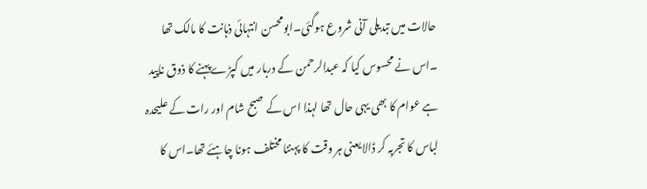حالات میں تبدیلی آنی شروع ہوگئی۔ابومحسن انتہائی ذہانت کا مالک تھا ۔اس نے محسوس کیا کہ عبدالرحمن کے دربار میں کپڑے پہنے کا ذوق ناپید ہے عوام کا بھی یہی حال تھا لہذا اس کے صبح شام اور رات کے علیحدہ لباس کا تجربہ کر ڈالا یعنی ہر وقت کا پہننا مختلف ہونا چاہئے تھا۔اس کا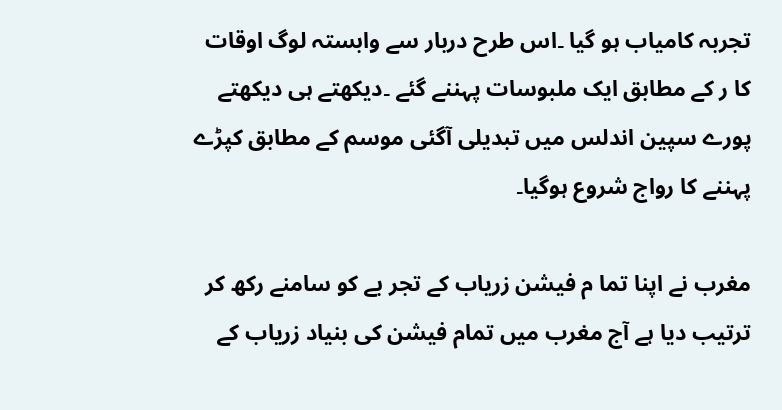تجربہ کامیاب ہو گیا ۔اس طرح دربار سے وابستہ لوگ اوقات کا ر کے مطابق ایک ملبوسات پہننے گئے ۔دیکھتے ہی دیکھتے پورے سپین اندلس میں تبدیلی آگئی موسم کے مطابق کپڑے پہننے کا رواج شروع ہوگیا۔

مغرب نے اپنا تما م فیشن زریاب کے تجر بے کو سامنے رکھ کر ترتیب دیا ہے آج مغرب میں تمام فیشن کی بنیاد زریاب کے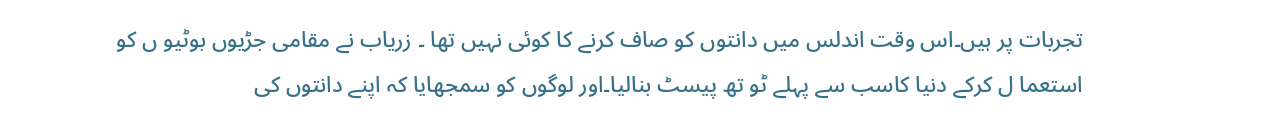تجربات پر ہیں۔اس وقت اندلس میں دانتوں کو صاف کرنے کا کوئی نہیں تھا ۔ زریاب نے مقامی جڑیوں بوٹیو ں کو استعما ل کرکے دنیا کاسب سے پہلے ٹو تھ پیسٹ بنالیا۔اور لوگوں کو سمجھایا کہ اپنے دانتوں کی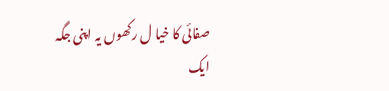صفائی کا خیا ل رکھوں یہ اپنی جگہ ایک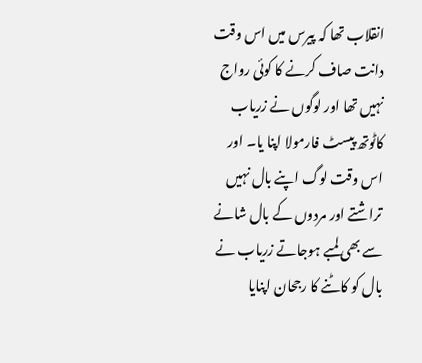انقلاب تھا کہ پیرس میں اس وقت دانت صاف کرنے کا کوئی رواج نہیں تھا اور لوگوں نے زریاب کاٹوتھ پیسٹ فارمولا اپنا یا۔ اور اس وقت لوگ اپنے بال نہیں تراشتے اور مردوں کے بال شانے سے بھی لمبے ہوجاتے زریاب نے بال کو کاٹنے کا رجحان اپنایا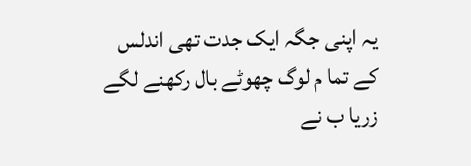یہ اپنی جگہ ایک جدت تھی اندلس کے تما م لوگ چھوٹے بال رکھنے لگے زریا ب نے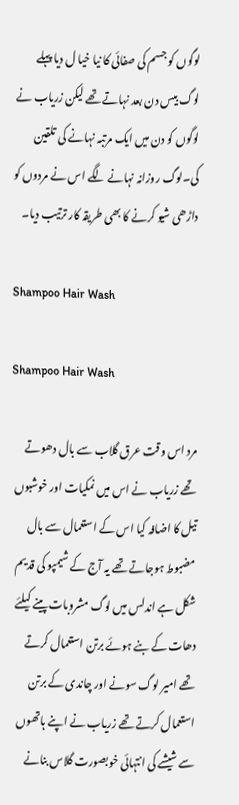لوگوں کو جسم کی صفائی کا نیا خیا ل دیا پہلے لوگ بیس دن بعد نہاتے تھے لیکن زریاب نے لوگوں کو دن میں ایک مرتبہ نہانے کی تلقین کی۔لوگ روزانہ نہانے لگے اس نے مردوں کو داڑھی شیو کرنے کا بھی طریقہ کار ترتیب دیا۔

Shampoo Hair Wash

Shampoo Hair Wash

مرد اس وقت عرق گلاب سے بال دھوتے تھے زریاب نے اس میں نمکیات اور خوشبوں تیل کا اضافہ کیا اس کے استعمال سے بال مضبوط ہوجاتے تھے یہ آج کے شیمپو کی قدیم شکل ہے اندلس میں لوگ مشروبات پینے کیلئے دھات کے بنے ہوئے برتن استعمال کرتے تھے امیر لوگ سونے اور چاندی کے برتن استعمال کرتے تھے زریاب نے اپنے ہاتھوں سے شیشے کی انتہائی خوبصورت گلاس بنانے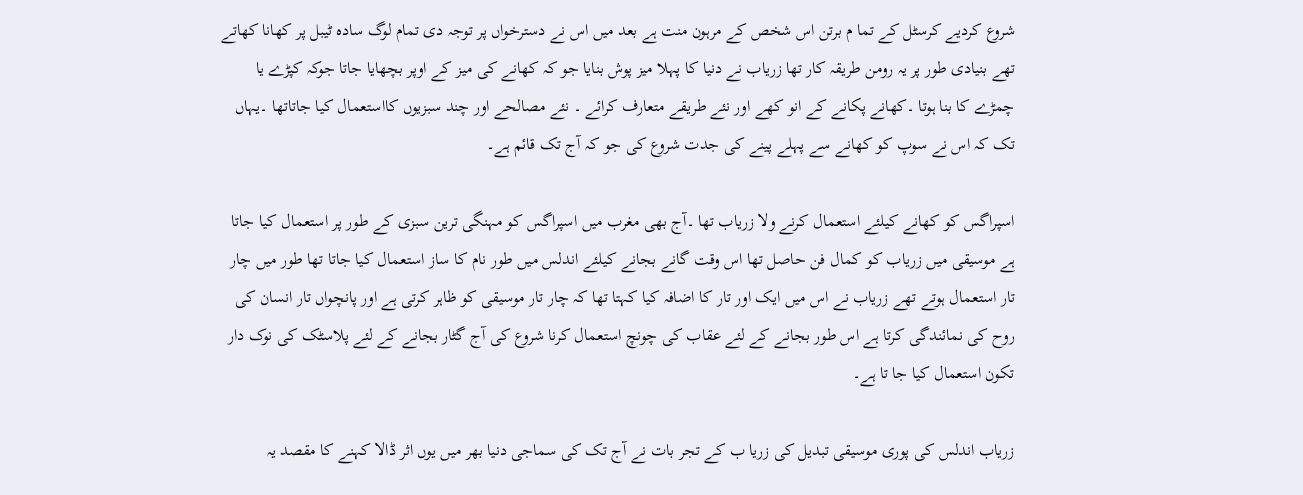شروع کردیے کرسٹل کے تما م برتن اس شخص کے مرہون منت ہے بعد میں اس نے دسترخواں پر توجہ دی تمام لوگ سادہ ٹیبل پر کھانا کھاتے تھے بنیادی طور پر یہ رومن طریقہ کار تھا زریاب نے دنیا کا پہلا میز پوش بنایا جو کہ کھانے کی میز کے اوپر بچھایا جاتا جوکہ کپڑے یا چمڑے کا بنا ہوتا ۔کھانے پکانے کے انو کھے اور نئے طریقے متعارف کرائے ۔ نئے مصالحے اور چند سبزیوں کااستعمال کیا جاتاتھا ۔یہاں تک کہ اس نے سوپ کو کھانے سے پہلے پینے کی جدت شروع کی جو کہ آج تک قائم ہے۔

اسپراگس کو کھانے کیلئے استعمال کرنے ولا زریاب تھا ۔آج بھی مغرب میں اسپراگس کو مہنگی ترین سبزی کے طور پر استعمال کیا جاتا ہے موسیقی میں زریاب کو کمال فن حاصل تھا اس وقت گانے بجانے کیلئے اندلس میں طور نام کا ساز استعمال کیا جاتا تھا طور میں چار تار استعمال ہوتے تھے زریاب نے اس میں ایک اور تار کا اضافہ کیا کہتا تھا کہ چار تار موسیقی کو ظاہر کرتی ہے اور پانچواں تار انسان کی روح کی نمائندگی کرتا ہے اس طور بجانے کے لئے عقاب کی چونچ استعمال کرنا شروع کی آج گٹار بجانے کے لئے پلاسٹک کی نوک دار تکون استعمال کیا جا تا ہے۔

زریاب اندلس کی پوری موسیقی تبدیل کی زریا ب کے تجر بات نے آج تک کی سماجی دنیا بھر میں یوں اثر ڈالا کہنے کا مقصد یہ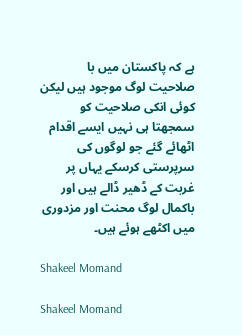ہے کہ پاکستان میں با صلاحیت لوگ موجود ہیں لیکن کوئی انکی صلاحیت کو سمجھتا ہی نہیں ایسے اقدام اٹھائے گئے جو لوگوں کی سرپرستی کرسکے یہاں پر غربت کے ڈھیر ڈالے ہیں اور باکمال لوگ محنت اور مزدوری میں اکٹھے ہوئے ہیں۔

Shakeel Momand

Shakeel Momand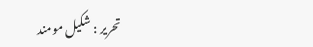تحریر : شکیل مومند